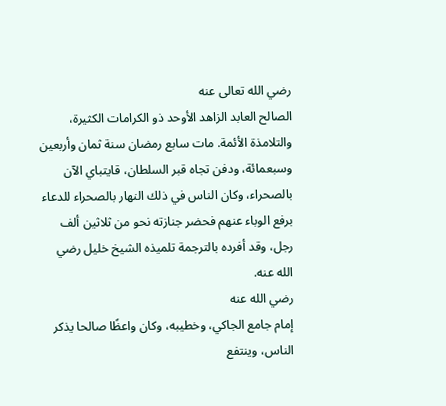رضي الله تعالى عنه
الصالح العابد الزاهد الأوحد ذو الكرامات الكثيرة، والتلامذة الأئمة. مات سابع رمضان سنة ثمان وأربعين وسبعمائة، ودفن تجاه قبر السلطان، قايتباي الآن بالصحراء، وكان الناس في ذلك النهار بالصحراء للدعاء برفع الوباء عنهم فحضر جنازته نحو من ثلاثين ألف رجل، وقد أفرده بالترجمة تلميذه الشيخ خليل رضي الله عنه.
رضي الله عنه
إمام جامع الجاكي، وخطيبه، وكان واعظًا صالحا يذكر الناس، وينتفع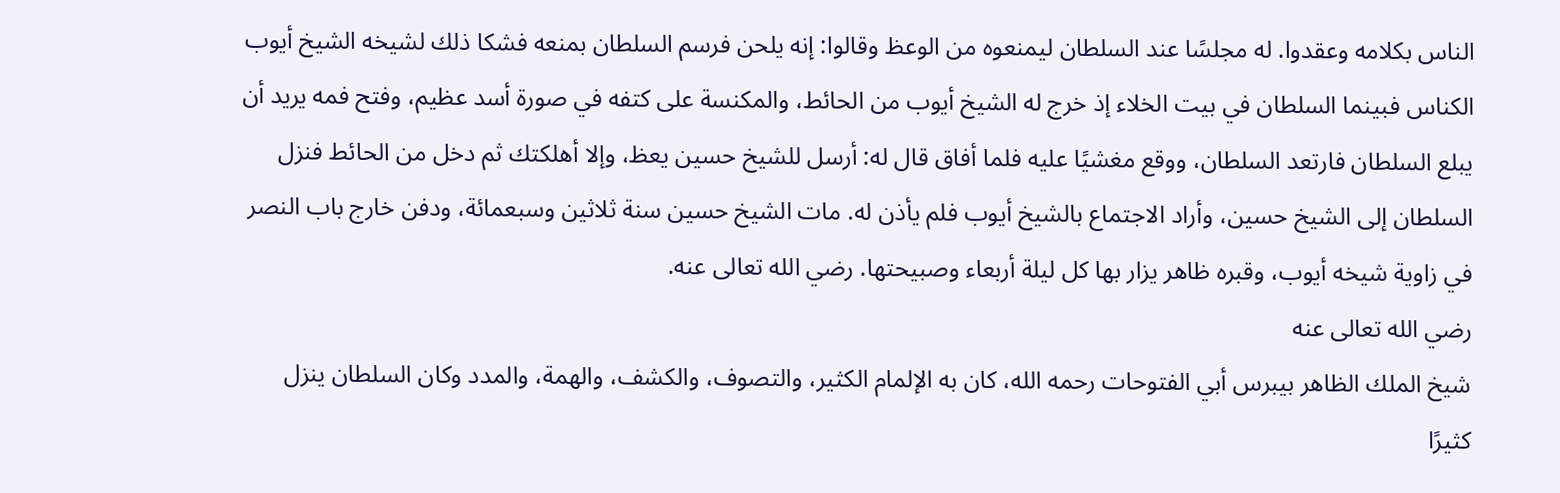الناس بكلامه وعقدوا. له مجلسًا عند السلطان ليمنعوه من الوعظ وقالوا: إنه يلحن فرسم السلطان بمنعه فشكا ذلك لشيخه الشيخ أيوب الكناس فبينما السلطان في بيت الخلاء إذ خرج له الشيخ أيوب من الحائط، والمكنسة على كتفه في صورة أسد عظيم، وفتح فمه يريد أن يبلع السلطان فارتعد السلطان، ووقع مغشيًا عليه فلما أفاق قال له: أرسل للشيخ حسين يعظ، وإلا أهلكتك ثم دخل من الحائط فنزل السلطان إلى الشيخ حسين، وأراد الاجتماع بالشيخ أيوب فلم يأذن له. مات الشيخ حسين سنة ثلاثين وسبعمائة، ودفن خارج باب النصر في زاوية شيخه أيوب، وقبره ظاهر يزار بها كل ليلة أربعاء وصبيحتها. رضي الله تعالى عنه.
رضي الله تعالى عنه
شيخ الملك الظاهر بيبرس أبي الفتوحات رحمه الله، كان به الإلمام الكثير، والتصوف، والكشف، والهمة، والمدد وكان السلطان ينزل كثيرًا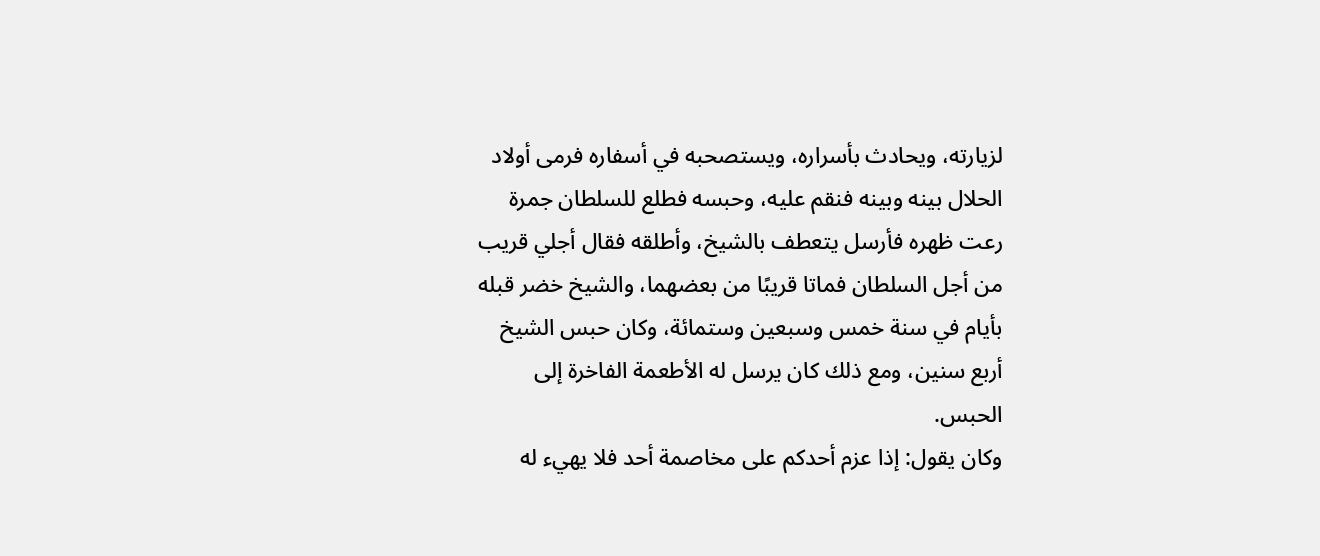لزيارته، ويحادث بأسراره، ويستصحبه في أسفاره فرمى أولاد الحلال بينه وبينه فنقم عليه، وحبسه فطلع للسلطان جمرة رعت ظهره فأرسل يتعطف بالشيخ، وأطلقه فقال أجلي قريب من أجل السلطان فماتا قريبًا من بعضهما، والشيخ خضر قبله بأيام في سنة خمس وسبعين وستمائة، وكان حبس الشيخ أربع سنين، ومع ذلك كان يرسل له الأطعمة الفاخرة إلى الحبس.
وكان يقول: إذا عزم أحدكم على مخاصمة أحد فلا يهيء له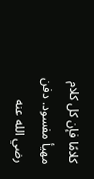كلامًا فإن كل كلام مهيأ مفسود. دفن رضي الله عنه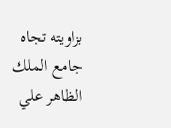بزاويته تجاه جامع الملك الظاهر علي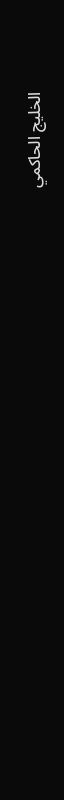الخليج الحاكمي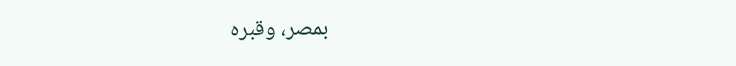بمصر، وقبره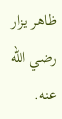ظاهر يزار رضي الله عنه.